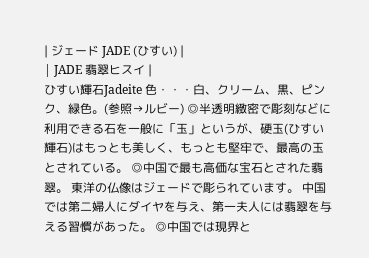| ジェード JADE (ひすい) |
| JADE 翡翠ヒスイ |
ひすい輝石Jadeite 色・・・白、クリーム、黒、ピンク、緑色。(参照→ルビー) ◎半透明緻密で彫刻などに利用できる石を一般に「玉」というが、硬玉(ひすい輝石)はもっとも美しく、もっとも堅牢で、最高の玉とされている。 ◎中国で最も高価な宝石とされた翡翠。 東洋の仏像はジェードで彫られています。 中国では第二婦人にダイヤを与え、第一夫人には翡翠を与える習慣があった。 ◎中国では現界と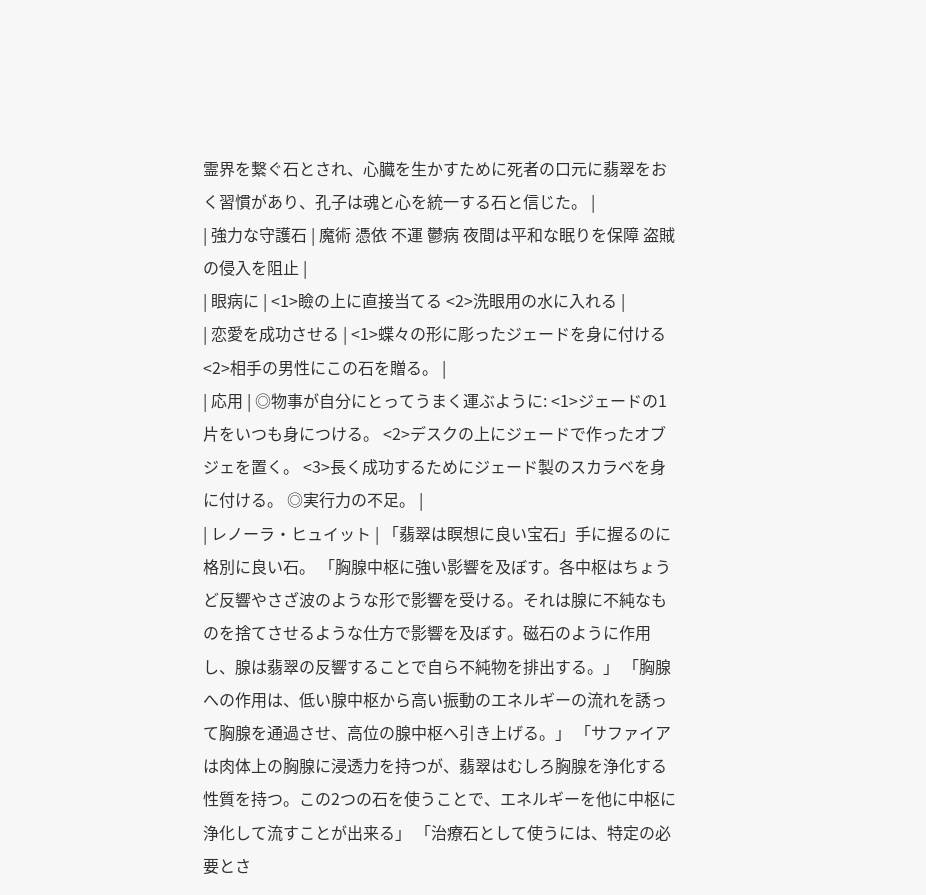霊界を繋ぐ石とされ、心臓を生かすために死者の口元に翡翠をおく習慣があり、孔子は魂と心を統一する石と信じた。 |
| 強力な守護石 | 魔術 憑依 不運 鬱病 夜間は平和な眠りを保障 盗賊の侵入を阻止 |
| 眼病に | <1>瞼の上に直接当てる <2>洗眼用の水に入れる |
| 恋愛を成功させる | <1>蝶々の形に彫ったジェードを身に付ける <2>相手の男性にこの石を贈る。 |
| 応用 | ◎物事が自分にとってうまく運ぶように: <1>ジェードの1片をいつも身につける。 <2>デスクの上にジェードで作ったオブジェを置く。 <3>長く成功するためにジェード製のスカラベを身に付ける。 ◎実行力の不足。 |
| レノーラ・ヒュイット | 「翡翠は瞑想に良い宝石」手に握るのに格別に良い石。 「胸腺中枢に強い影響を及ぼす。各中枢はちょうど反響やさざ波のような形で影響を受ける。それは腺に不純なものを捨てさせるような仕方で影響を及ぼす。磁石のように作用し、腺は翡翠の反響することで自ら不純物を排出する。」 「胸腺への作用は、低い腺中枢から高い振動のエネルギーの流れを誘って胸腺を通過させ、高位の腺中枢へ引き上げる。」 「サファイアは肉体上の胸腺に浸透力を持つが、翡翠はむしろ胸腺を浄化する性質を持つ。この2つの石を使うことで、エネルギーを他に中枢に浄化して流すことが出来る」 「治療石として使うには、特定の必要とさ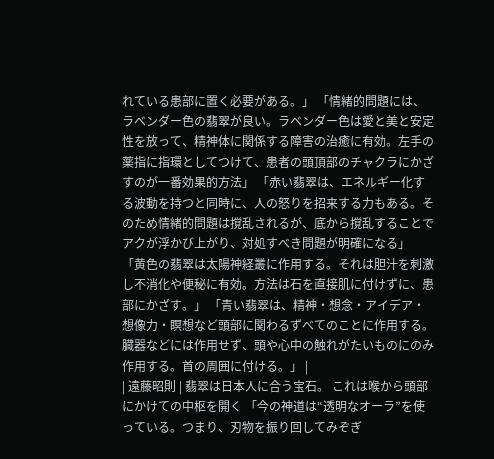れている患部に置く必要がある。」 「情緒的問題には、ラベンダー色の翡翠が良い。ラベンダー色は愛と美と安定性を放って、精神体に関係する障害の治癒に有効。左手の薬指に指環としてつけて、患者の頭頂部のチャクラにかざすのが一番効果的方法」 「赤い翡翠は、エネルギー化する波動を持つと同時に、人の怒りを招来する力もある。そのため情緒的問題は撹乱されるが、底から撹乱することでアクが浮かび上がり、対処すべき問題が明確になる」 「黄色の翡翠は太陽神経叢に作用する。それは胆汁を刺激し不消化や便秘に有効。方法は石を直接肌に付けずに、患部にかざす。」 「青い翡翠は、精神・想念・アイデア・想像力・瞑想など頭部に関わるずべてのことに作用する。臓器などには作用せず、頭や心中の触れがたいものにのみ作用する。首の周囲に付ける。」 |
| 遠藤昭則 | 翡翠は日本人に合う宝石。 これは喉から頭部にかけての中枢を開く 「今の神道は“透明なオーラ”を使っている。つまり、刃物を振り回してみぞぎ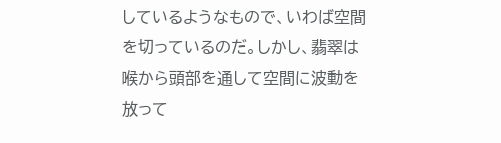しているようなもので、いわば空間を切っているのだ。しかし、翡翠は喉から頭部を通して空間に波動を放って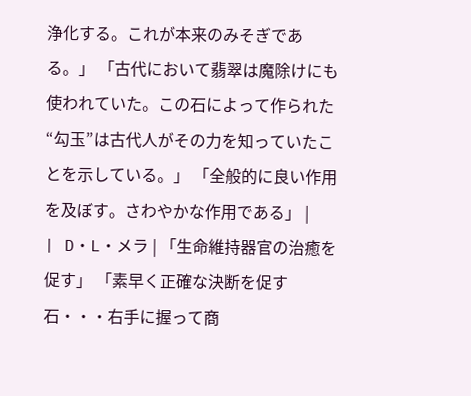浄化する。これが本来のみそぎである。」 「古代において翡翠は魔除けにも使われていた。この石によって作られた“勾玉”は古代人がその力を知っていたことを示している。」 「全般的に良い作用を及ぼす。さわやかな作用である」 |
| D・L・メラ | 「生命維持器官の治癒を促す」 「素早く正確な決断を促す石・・・右手に握って商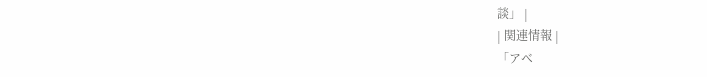談」 |
| 関連情報 |
「アベ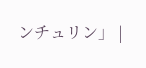ンチュリン」 |